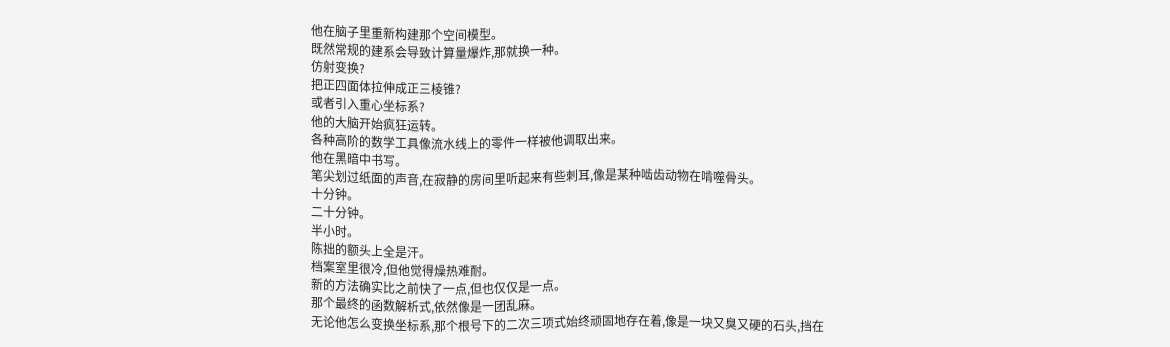他在脑子里重新构建那个空间模型。
既然常规的建系会导致计算量爆炸,那就换一种。
仿射变换?
把正四面体拉伸成正三棱锥?
或者引入重心坐标系?
他的大脑开始疯狂运转。
各种高阶的数学工具像流水线上的零件一样被他调取出来。
他在黑暗中书写。
笔尖划过纸面的声音,在寂静的房间里听起来有些刺耳,像是某种啮齿动物在啃噬骨头。
十分钟。
二十分钟。
半小时。
陈拙的额头上全是汗。
档案室里很冷,但他觉得燥热难耐。
新的方法确实比之前快了一点,但也仅仅是一点。
那个最终的函数解析式,依然像是一团乱麻。
无论他怎么变换坐标系,那个根号下的二次三项式始终顽固地存在着,像是一块又臭又硬的石头,挡在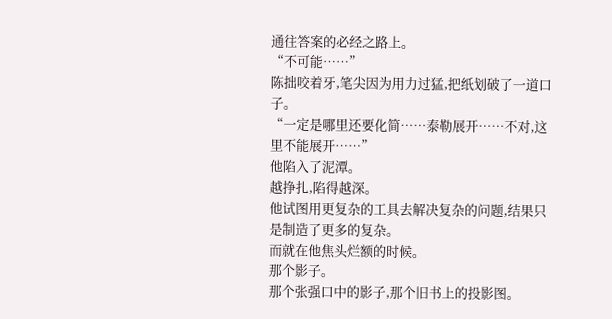通往答案的必经之路上。
“不可能……”
陈拙咬着牙,笔尖因为用力过猛,把纸划破了一道口子。
“一定是哪里还要化简……泰勒展开……不对,这里不能展开……”
他陷入了泥潭。
越挣扎,陷得越深。
他试图用更复杂的工具去解决复杂的问题,结果只是制造了更多的复杂。
而就在他焦头烂额的时候。
那个影子。
那个张强口中的影子,那个旧书上的投影图。